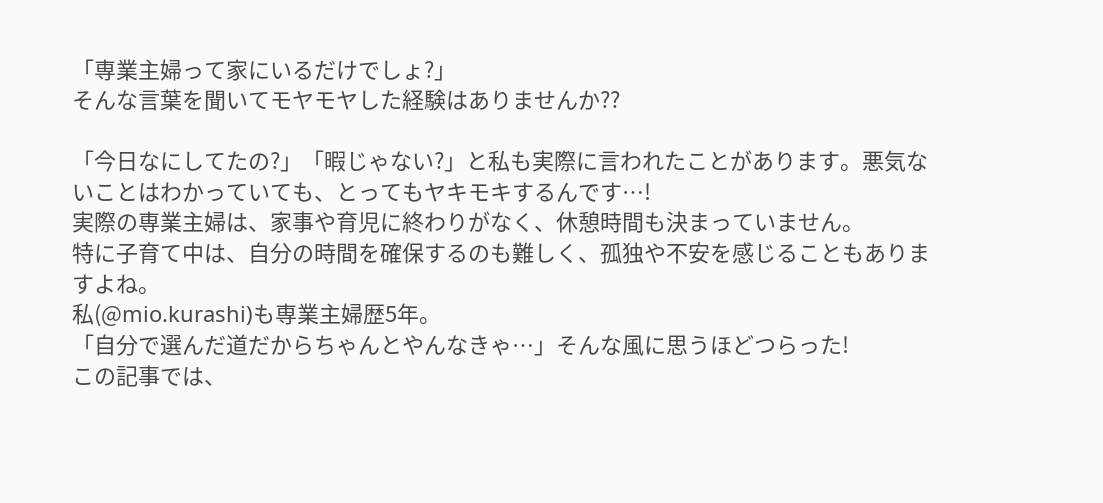「専業主婦って家にいるだけでしょ?」
そんな言葉を聞いてモヤモヤした経験はありませんか??

「今日なにしてたの?」「暇じゃない?」と私も実際に言われたことがあります。悪気ないことはわかっていても、とってもヤキモキするんです…!
実際の専業主婦は、家事や育児に終わりがなく、休憩時間も決まっていません。
特に子育て中は、自分の時間を確保するのも難しく、孤独や不安を感じることもありますよね。
私(@mio.kurashi)も専業主婦歴5年。
「自分で選んだ道だからちゃんとやんなきゃ…」そんな風に思うほどつらった!
この記事では、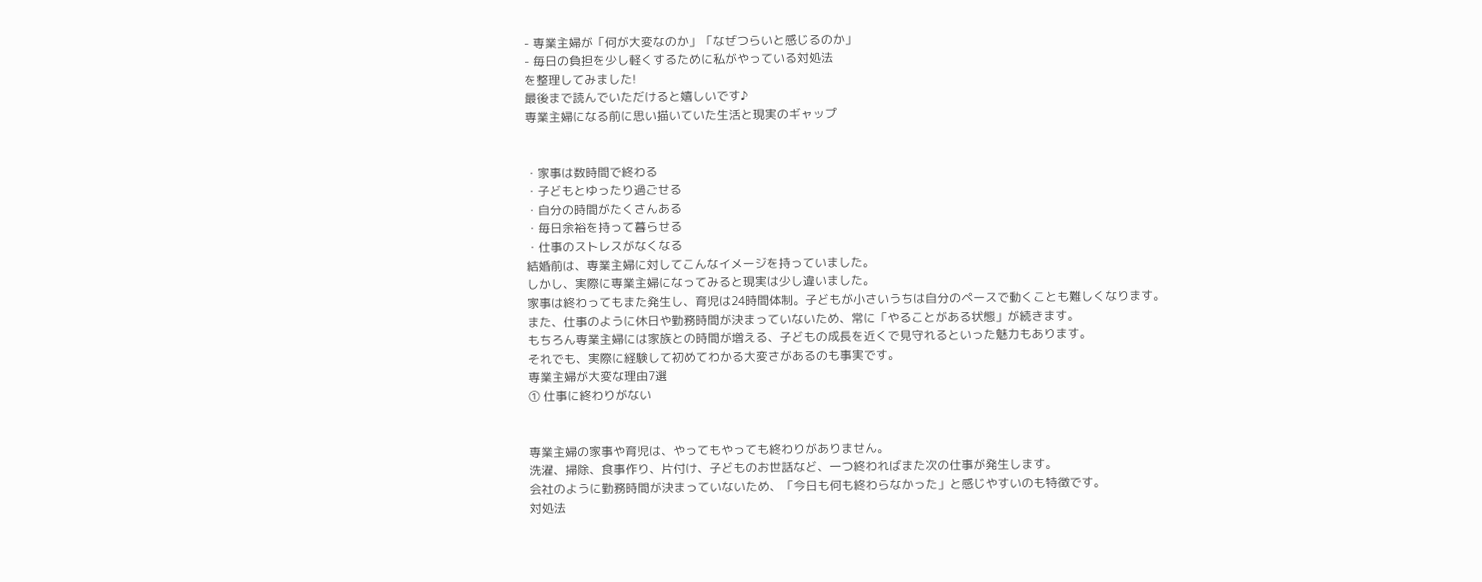- 専業主婦が「何が大変なのか」「なぜつらいと感じるのか」
- 毎日の負担を少し軽くするために私がやっている対処法
を整理してみました!
最後まで読んでいただけると嬉しいです♪
専業主婦になる前に思い描いていた生活と現実のギャップ


・家事は数時間で終わる
・子どもとゆったり過ごせる
・自分の時間がたくさんある
・毎日余裕を持って暮らせる
・仕事のストレスがなくなる
結婚前は、専業主婦に対してこんなイメージを持っていました。
しかし、実際に専業主婦になってみると現実は少し違いました。
家事は終わってもまた発生し、育児は24時間体制。子どもが小さいうちは自分のペースで動くことも難しくなります。
また、仕事のように休日や勤務時間が決まっていないため、常に「やることがある状態」が続きます。
もちろん専業主婦には家族との時間が増える、子どもの成長を近くで見守れるといった魅力もあります。
それでも、実際に経験して初めてわかる大変さがあるのも事実です。
専業主婦が大変な理由7選
① 仕事に終わりがない


専業主婦の家事や育児は、やってもやっても終わりがありません。
洗濯、掃除、食事作り、片付け、子どものお世話など、一つ終わればまた次の仕事が発生します。
会社のように勤務時間が決まっていないため、「今日も何も終わらなかった」と感じやすいのも特徴です。
対処法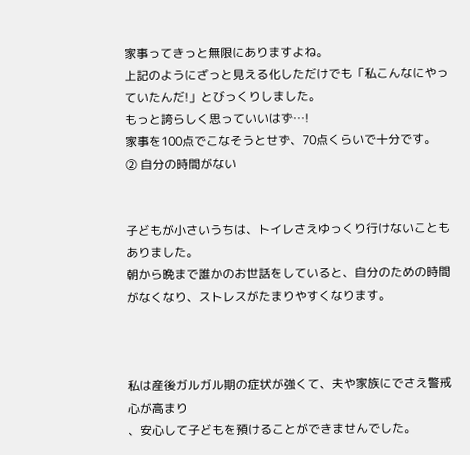家事ってきっと無限にありますよね。
上記のようにざっと見える化しただけでも「私こんなにやっていたんだ!」とびっくりしました。
もっと誇らしく思っていいはず…!
家事を100点でこなそうとせず、70点くらいで十分です。
② 自分の時間がない


子どもが小さいうちは、トイレさえゆっくり行けないこともありました。
朝から晩まで誰かのお世話をしていると、自分のための時間がなくなり、ストレスがたまりやすくなります。



私は産後ガルガル期の症状が強くて、夫や家族にでさえ警戒心が高まり
、安心して子どもを預けることができませんでした。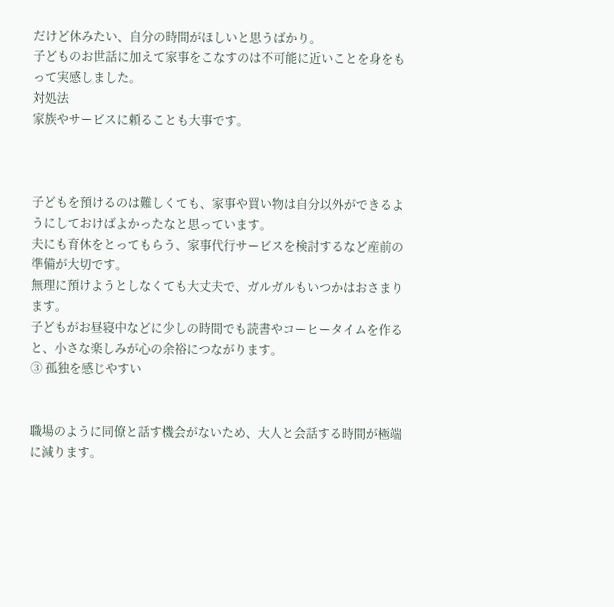だけど休みたい、自分の時間がほしいと思うばかり。
子どものお世話に加えて家事をこなすのは不可能に近いことを身をもって実感しました。
対処法
家族やサービスに頼ることも大事です。



子どもを預けるのは難しくても、家事や買い物は自分以外ができるようにしておけばよかったなと思っています。
夫にも育休をとってもらう、家事代行サービスを検討するなど産前の準備が大切です。
無理に預けようとしなくても大丈夫で、ガルガルもいつかはおさまります。
子どもがお昼寝中などに少しの時間でも読書やコーヒータイムを作ると、小さな楽しみが心の余裕につながります。
③ 孤独を感じやすい


職場のように同僚と話す機会がないため、大人と会話する時間が極端に減ります。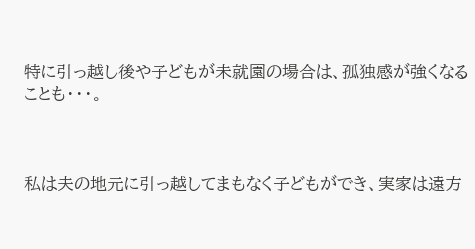特に引っ越し後や子どもが未就園の場合は、孤独感が強くなることも・・・。



私は夫の地元に引っ越してまもなく子どもができ、実家は遠方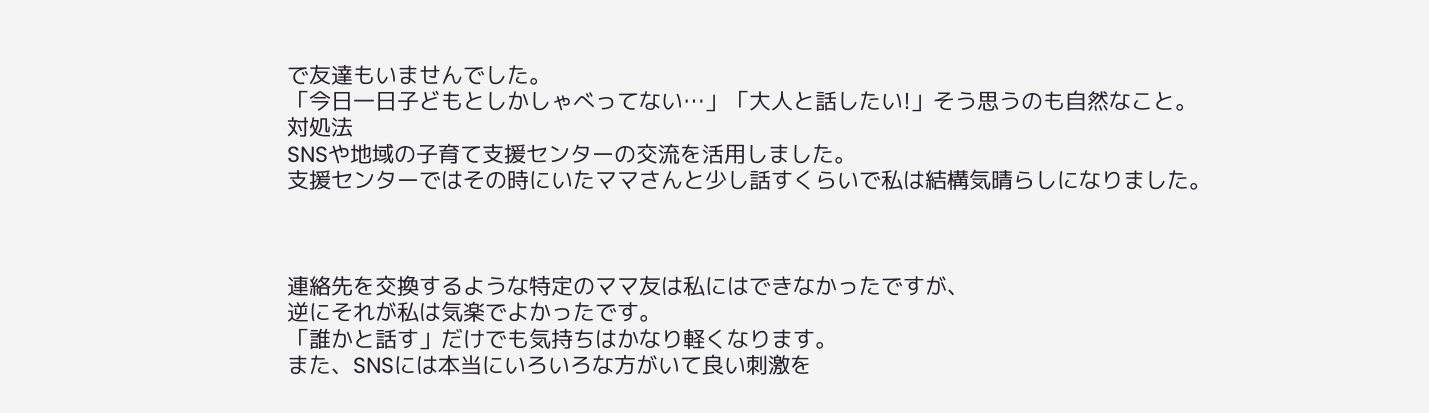で友達もいませんでした。
「今日一日子どもとしかしゃべってない…」「大人と話したい!」そう思うのも自然なこと。
対処法
SNSや地域の子育て支援センターの交流を活用しました。
支援センターではその時にいたママさんと少し話すくらいで私は結構気晴らしになりました。



連絡先を交換するような特定のママ友は私にはできなかったですが、
逆にそれが私は気楽でよかったです。
「誰かと話す」だけでも気持ちはかなり軽くなります。
また、SNSには本当にいろいろな方がいて良い刺激を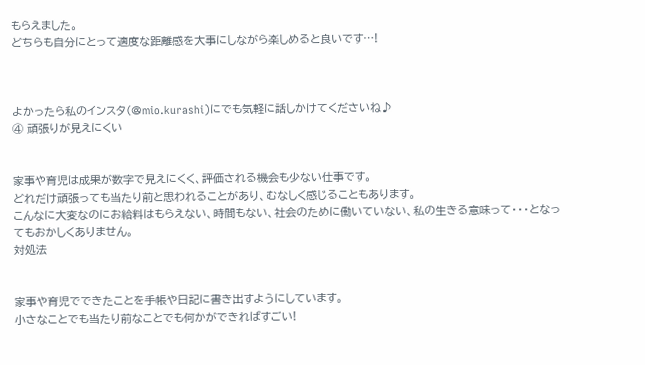もらえました。
どちらも自分にとって適度な距離感を大事にしながら楽しめると良いです…!



よかったら私のインスタ(@mio.kurashi)にでも気軽に話しかけてくださいね♪
④ 頑張りが見えにくい


家事や育児は成果が数字で見えにくく、評価される機会も少ない仕事です。
どれだけ頑張っても当たり前と思われることがあり、むなしく感じることもあります。
こんなに大変なのにお給料はもらえない、時間もない、社会のために働いていない、私の生きる意味って・・・となってもおかしくありません。
対処法


家事や育児でできたことを手帳や日記に書き出すようにしています。
小さなことでも当たり前なことでも何かができればすごい!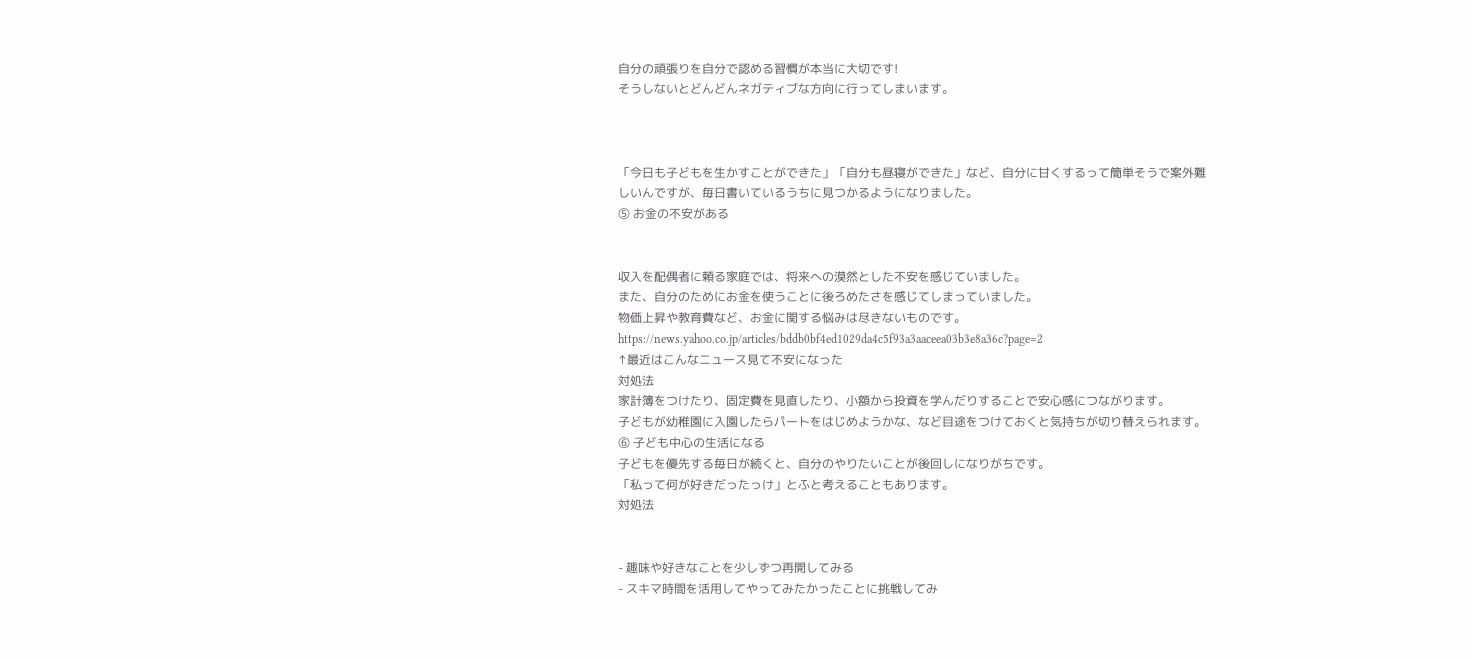自分の頑張りを自分で認める習慣が本当に大切です!
そうしないとどんどんネガティブな方向に行ってしまいます。



「今日も子どもを生かすことができた」「自分も昼寝ができた」など、自分に甘くするって簡単そうで案外難しいんですが、毎日書いているうちに見つかるようになりました。
⑤ お金の不安がある


収入を配偶者に頼る家庭では、将来への漠然とした不安を感じていました。
また、自分のためにお金を使うことに後ろめたさを感じてしまっていました。
物価上昇や教育費など、お金に関する悩みは尽きないものです。
https://news.yahoo.co.jp/articles/bddb0bf4ed1029da4c5f93a3aaceea03b3e8a36c?page=2
↑最近はこんなニュース見て不安になった
対処法
家計簿をつけたり、固定費を見直したり、小額から投資を学んだりすることで安心感につながります。
子どもが幼稚園に入園したらパートをはじめようかな、など目途をつけておくと気持ちが切り替えられます。
⑥ 子ども中心の生活になる
子どもを優先する毎日が続くと、自分のやりたいことが後回しになりがちです。
「私って何が好きだったっけ」とふと考えることもあります。
対処法


- 趣味や好きなことを少しずつ再開してみる
- スキマ時間を活用してやってみたかったことに挑戦してみ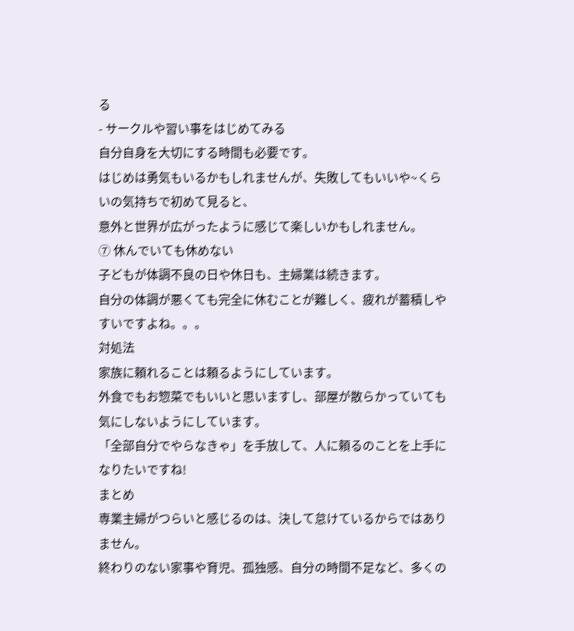る
- サークルや習い事をはじめてみる
自分自身を大切にする時間も必要です。
はじめは勇気もいるかもしれませんが、失敗してもいいや~くらいの気持ちで初めて見ると、
意外と世界が広がったように感じて楽しいかもしれません。
⑦ 休んでいても休めない
子どもが体調不良の日や休日も、主婦業は続きます。
自分の体調が悪くても完全に休むことが難しく、疲れが蓄積しやすいですよね。。。
対処法
家族に頼れることは頼るようにしています。
外食でもお惣菜でもいいと思いますし、部屋が散らかっていても気にしないようにしています。
「全部自分でやらなきゃ」を手放して、人に頼るのことを上手になりたいですね!
まとめ
専業主婦がつらいと感じるのは、決して怠けているからではありません。
終わりのない家事や育児、孤独感、自分の時間不足など、多くの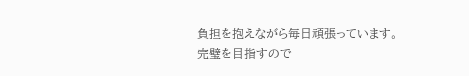負担を抱えながら毎日頑張っています。
完璧を目指すので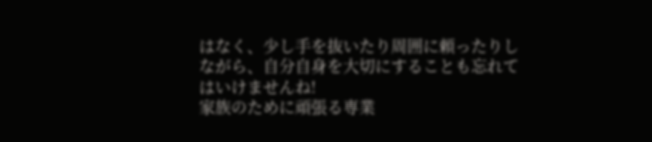はなく、少し手を抜いたり周囲に頼ったりしながら、自分自身を大切にすることも忘れてはいけませんね!
家族のために頑張る専業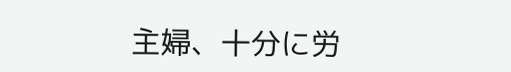主婦、十分に労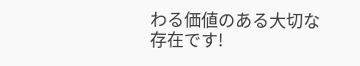わる価値のある大切な存在です!